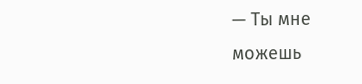— Ты мне можешь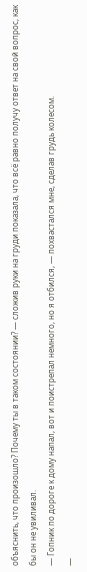объяснить, что произошло? Почему ты в таком состоянии? — сложив руки на груди показала, что всё равно получу ответ на свой вопрос, как бы он не увиливал.
— Гопник по дороге к дому напал, вот и поистрепал немного, но я отбился, — похвастался мне, сделав грудь колесом.
—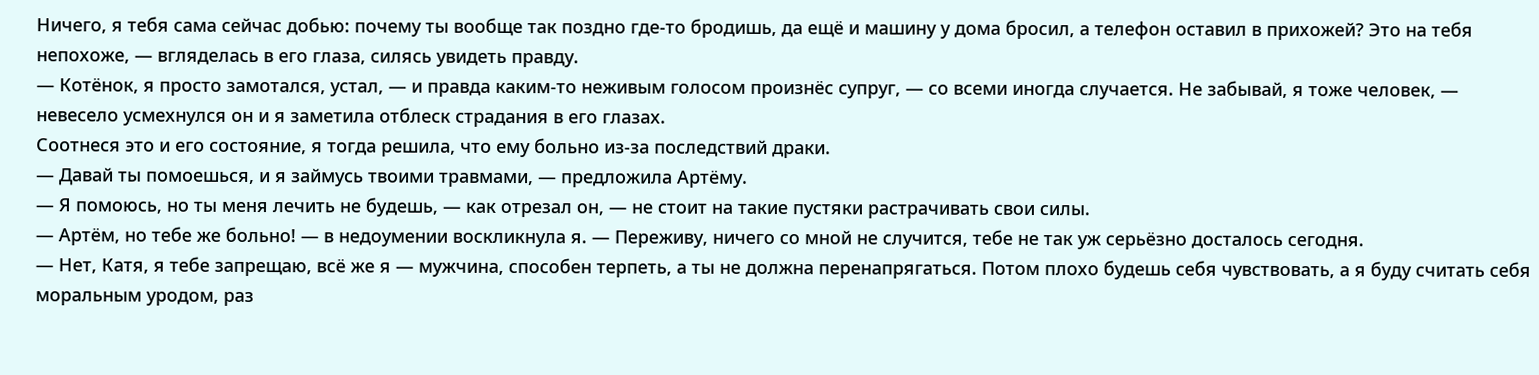Ничего, я тебя сама сейчас добью: почему ты вообще так поздно где-то бродишь, да ещё и машину у дома бросил, а телефон оставил в прихожей? Это на тебя непохоже, — вгляделась в его глаза, силясь увидеть правду.
— Котёнок, я просто замотался, устал, — и правда каким-то неживым голосом произнёс супруг, — со всеми иногда случается. Не забывай, я тоже человек, — невесело усмехнулся он и я заметила отблеск страдания в его глазах.
Соотнеся это и его состояние, я тогда решила, что ему больно из-за последствий драки.
— Давай ты помоешься, и я займусь твоими травмами, — предложила Артёму.
— Я помоюсь, но ты меня лечить не будешь, — как отрезал он, — не стоит на такие пустяки растрачивать свои силы.
— Артём, но тебе же больно! — в недоумении воскликнула я. — Переживу, ничего со мной не случится, тебе не так уж серьёзно досталось сегодня.
— Нет, Катя, я тебе запрещаю, всё же я — мужчина, способен терпеть, а ты не должна перенапрягаться. Потом плохо будешь себя чувствовать, а я буду считать себя моральным уродом, раз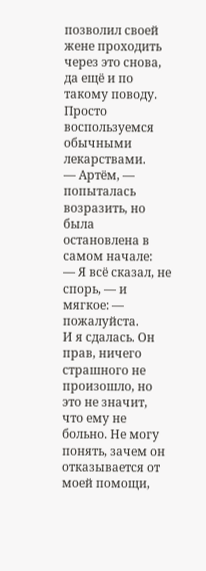позволил своей жене проходить через это снова, да ещё и по такому поводу. Просто воспользуемся обычными лекарствами.
— Артём, — попыталась возразить, но была остановлена в самом начале:
— Я всё сказал, не спорь, — и мягкое: — пожалуйста.
И я сдалась. Он прав, ничего страшного не произошло, но это не значит, что ему не больно. Не могу понять, зачем он отказывается от моей помощи,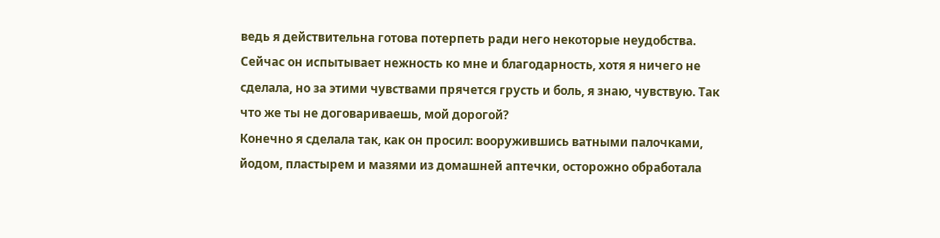ведь я действительна готова потерпеть ради него некоторые неудобства. Сейчас он испытывает нежность ко мне и благодарность, хотя я ничего не сделала, но за этими чувствами прячется грусть и боль, я знаю, чувствую. Так что же ты не договариваешь, мой дорогой?
Конечно я сделала так, как он просил: вооружившись ватными палочками, йодом, пластырем и мазями из домашней аптечки, осторожно обработала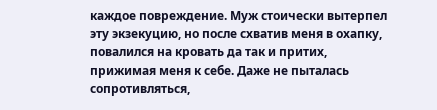каждое повреждение. Муж стоически вытерпел эту экзекуцию, но после схватив меня в охапку, повалился на кровать да так и притих, прижимая меня к себе. Даже не пыталась сопротивляться,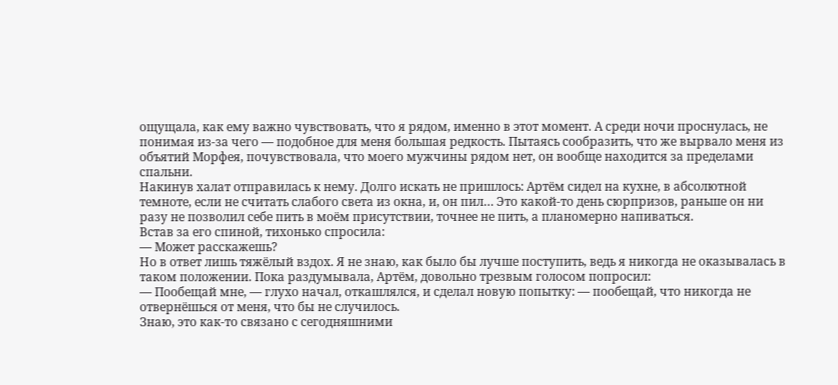ощущала, как ему важно чувствовать, что я рядом, именно в этот момент. А среди ночи проснулась, не понимая из-за чего — подобное для меня большая редкость. Пытаясь сообразить, что же вырвало меня из объятий Морфея, почувствовала, что моего мужчины рядом нет, он вообще находится за пределами спальни.
Накинув халат отправилась к нему. Долго искать не пришлось: Артём сидел на кухне, в абсолютной темноте, если не считать слабого света из окна, и, он пил… Это какой-то день сюрпризов, раньше он ни разу не позволил себе пить в моём присутствии, точнее не пить, а планомерно напиваться.
Встав за его спиной, тихонько спросила:
— Может расскажешь?
Но в ответ лишь тяжёлый вздох. Я не знаю, как было бы лучше поступить, ведь я никогда не оказывалась в таком положении. Пока раздумывала, Артём, довольно трезвым голосом попросил:
— Пообещай мне, — глухо начал, откашлялся, и сделал новую попытку: — пообещай, что никогда не отвернёшься от меня, что бы не случилось.
Знаю, это как-то связано с сегодняшними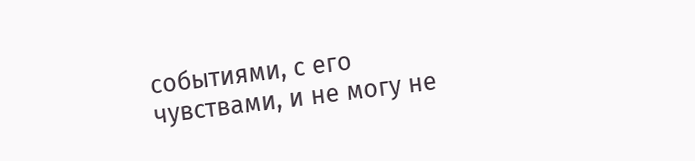событиями, с его чувствами, и не могу не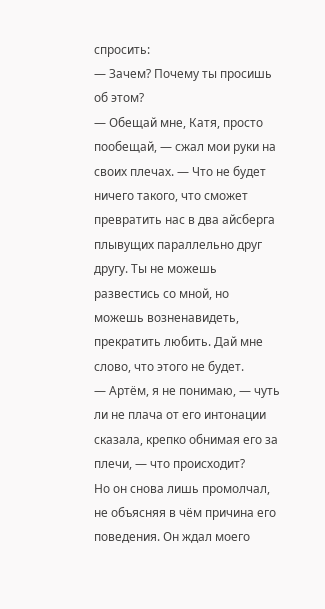спросить:
— Зачем? Почему ты просишь об этом?
— Обещай мне, Катя, просто пообещай, — сжал мои руки на своих плечах. — Что не будет ничего такого, что сможет превратить нас в два айсберга плывущих параллельно друг другу. Ты не можешь развестись со мной, но можешь возненавидеть, прекратить любить. Дай мне слово, что этого не будет.
— Артём, я не понимаю, — чуть ли не плача от его интонации сказала, крепко обнимая его за плечи, — что происходит?
Но он снова лишь промолчал, не объясняя в чём причина его поведения. Он ждал моего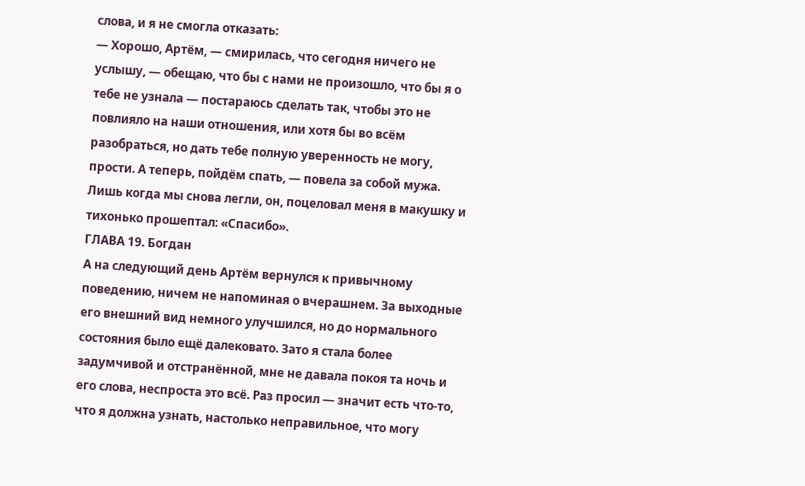слова, и я не смогла отказать:
— Хорошо, Артём, — смирилась, что сегодня ничего не услышу, — обещаю, что бы с нами не произошло, что бы я о тебе не узнала — постараюсь сделать так, чтобы это не повлияло на наши отношения, или хотя бы во всём разобраться, но дать тебе полную уверенность не могу, прости. А теперь, пойдём спать, — повела за собой мужа.
Лишь когда мы снова легли, он, поцеловал меня в макушку и тихонько прошептал: «Спасибо».
ГЛАВА 19. Богдан
А на следующий день Артём вернулся к привычному поведению, ничем не напоминая о вчерашнем. За выходные его внешний вид немного улучшился, но до нормального состояния было ещё далековато. Зато я стала более задумчивой и отстранённой, мне не давала покоя та ночь и его слова, неспроста это всё. Раз просил — значит есть что-то, что я должна узнать, настолько неправильное, что могу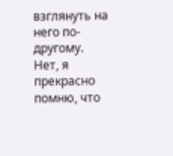взглянуть на него по-другому. Нет, я прекрасно помню, что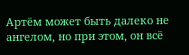Артём может быть далеко не ангелом, но при этом, он всё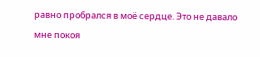равно пробрался в моё сердце. Это не давало мне покоя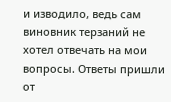и изводило, ведь сам виновник терзаний не хотел отвечать на мои вопросы. Ответы пришли от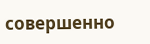совершенно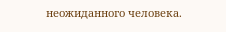неожиданного человека.